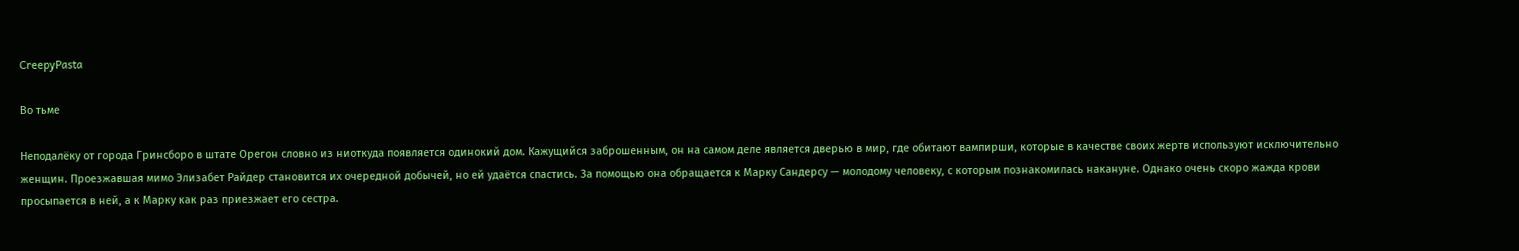CreepyPasta

Во тьме

Неподалёку от города Гринсборо в штате Орегон словно из ниоткуда появляется одинокий дом. Кажущийся заброшенным, он на самом деле является дверью в мир, где обитают вампирши, которые в качестве своих жертв используют исключительно женщин. Проезжавшая мимо Элизабет Райдер становится их очередной добычей, но ей удаётся спастись. За помощью она обращается к Марку Сандерсу — молодому человеку, с которым познакомилась накануне. Однако очень скоро жажда крови просыпается в ней, а к Марку как раз приезжает его сестра.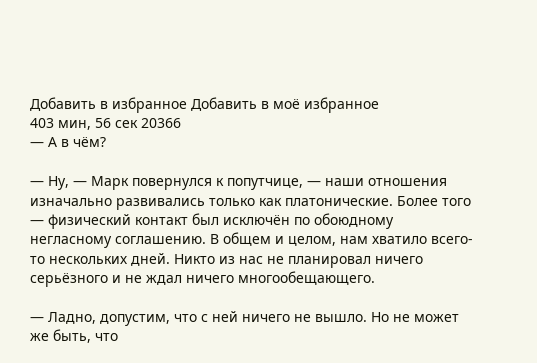Добавить в избранное Добавить в моё избранное
403 мин, 56 сек 20366
— А в чём?

— Ну, — Марк повернулся к попутчице, — наши отношения изначально развивались только как платонические. Более того — физический контакт был исключён по обоюдному негласному соглашению. В общем и целом, нам хватило всего-то нескольких дней. Никто из нас не планировал ничего серьёзного и не ждал ничего многообещающего.

— Ладно, допустим, что с ней ничего не вышло. Но не может же быть, что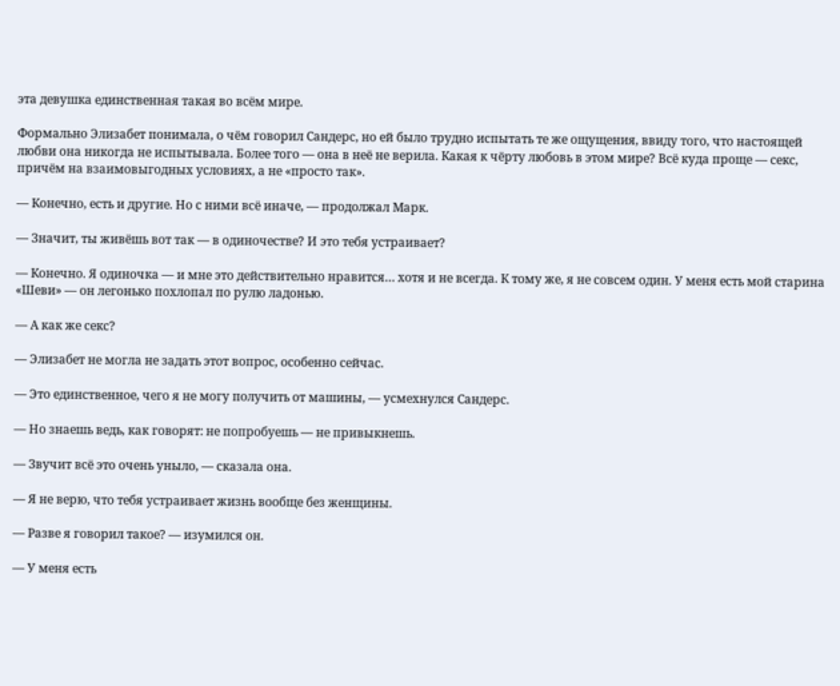эта девушка единственная такая во всём мире.

Формально Элизабет понимала, о чём говорил Сандерс, но ей было трудно испытать те же ощущения, ввиду того, что настоящей любви она никогда не испытывала. Более того — она в неё не верила. Какая к чёрту любовь в этом мире? Всё куда проще — секс, причём на взаимовыгодных условиях, а не «просто так».

— Конечно, есть и другие. Но с ними всё иначе, — продолжал Марк.

— Значит, ты живёшь вот так — в одиночестве? И это тебя устраивает?

— Конечно. Я одиночка — и мне это действительно нравится… хотя и не всегда. К тому же, я не совсем один. У меня есть мой старина «Шеви» — он легонько похлопал по рулю ладонью.

— А как же секс?

— Элизабет не могла не задать этот вопрос, особенно сейчас.

— Это единственное, чего я не могу получить от машины, — усмехнулся Сандерс.

— Но знаешь ведь, как говорят: не попробуешь — не привыкнешь.

— Звучит всё это очень уныло, — сказала она.

— Я не верю, что тебя устраивает жизнь вообще без женщины.

— Разве я говорил такое? — изумился он.

— У меня есть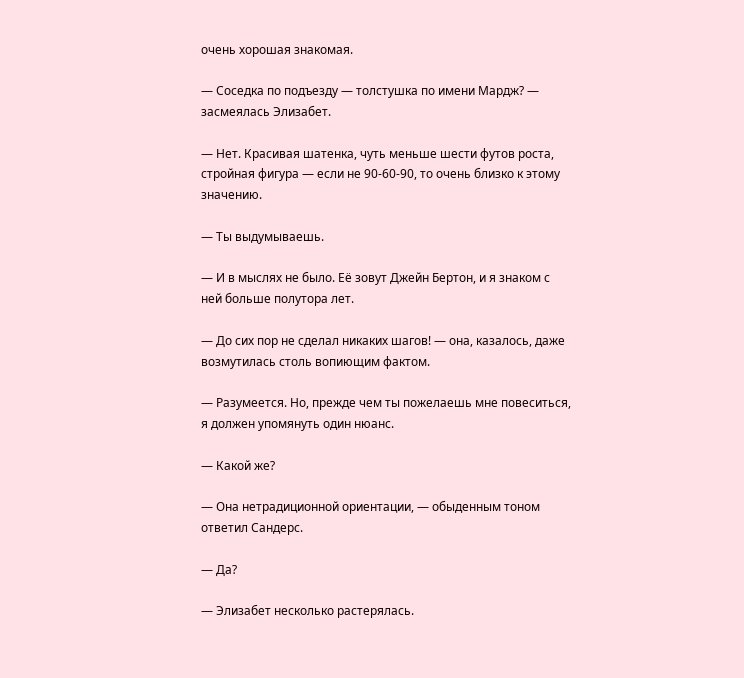очень хорошая знакомая.

— Соседка по подъезду — толстушка по имени Мардж? — засмеялась Элизабет.

— Нет. Красивая шатенка, чуть меньше шести футов роста, стройная фигура — если не 90-60-90, то очень близко к этому значению.

— Ты выдумываешь.

— И в мыслях не было. Её зовут Джейн Бертон, и я знаком с ней больше полутора лет.

— До сих пор не сделал никаких шагов! — она, казалось, даже возмутилась столь вопиющим фактом.

— Разумеется. Но, прежде чем ты пожелаешь мне повеситься, я должен упомянуть один нюанс.

— Какой же?

— Она нетрадиционной ориентации, — обыденным тоном ответил Сандерс.

— Да?

— Элизабет несколько растерялась.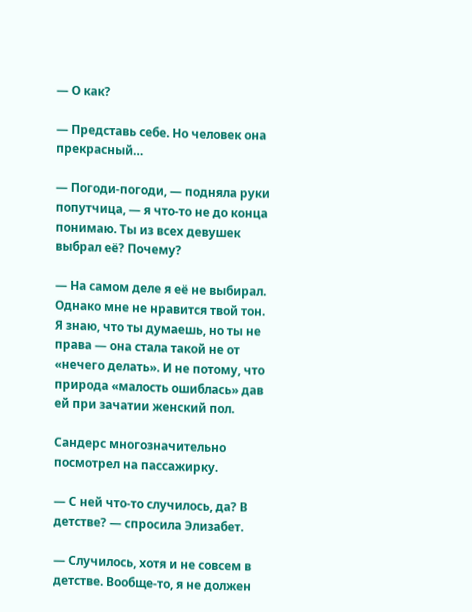— О как?

— Представь себе. Но человек она прекрасный…

— Погоди-погоди, — подняла руки попутчица, — я что-то не до конца понимаю. Ты из всех девушек выбрал её? Почему?

— На самом деле я её не выбирал. Однако мне не нравится твой тон. Я знаю, что ты думаешь, но ты не права — она стала такой не от «нечего делать». И не потому, что природа «малость ошиблась» дав ей при зачатии женский пол.

Сандерс многозначительно посмотрел на пассажирку.

— С ней что-то случилось, да? В детстве? — спросила Элизабет.

— Случилось, хотя и не совсем в детстве. Вообще-то, я не должен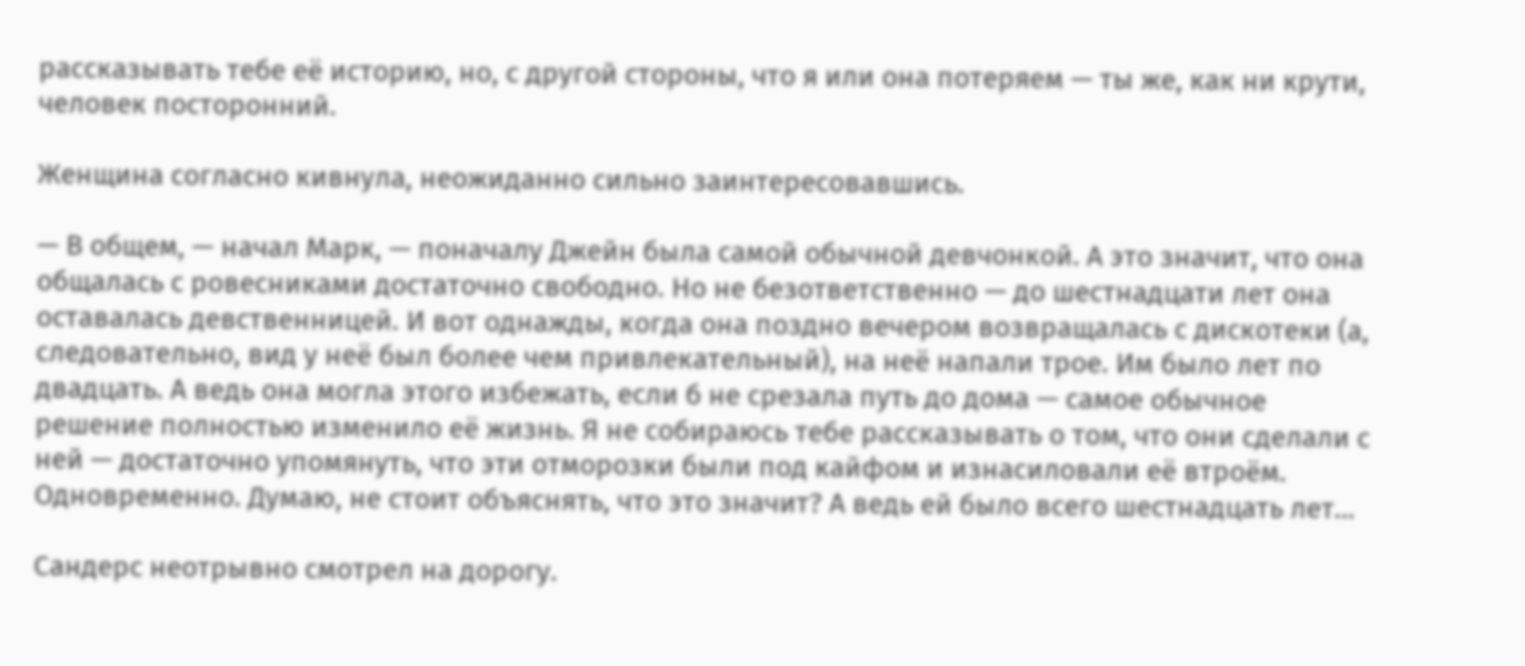рассказывать тебе её историю, но, с другой стороны, что я или она потеряем — ты же, как ни крути, человек посторонний.

Женщина согласно кивнула, неожиданно сильно заинтересовавшись.

— В общем, — начал Марк, — поначалу Джейн была самой обычной девчонкой. А это значит, что она общалась с ровесниками достаточно свободно. Но не безответственно — до шестнадцати лет она оставалась девственницей. И вот однажды, когда она поздно вечером возвращалась с дискотеки (а, следовательно, вид у неё был более чем привлекательный), на неё напали трое. Им было лет по двадцать. А ведь она могла этого избежать, если б не срезала путь до дома — самое обычное решение полностью изменило её жизнь. Я не собираюсь тебе рассказывать о том, что они сделали с ней — достаточно упомянуть, что эти отморозки были под кайфом и изнасиловали её втроём. Одновременно. Думаю, не стоит объяснять, что это значит? А ведь ей было всего шестнадцать лет…

Сандерс неотрывно смотрел на дорогу.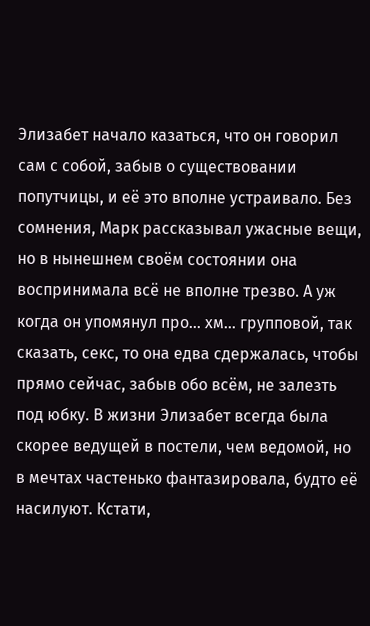Элизабет начало казаться, что он говорил сам с собой, забыв о существовании попутчицы, и её это вполне устраивало. Без сомнения, Марк рассказывал ужасные вещи, но в нынешнем своём состоянии она воспринимала всё не вполне трезво. А уж когда он упомянул про… хм… групповой, так сказать, секс, то она едва сдержалась, чтобы прямо сейчас, забыв обо всём, не залезть под юбку. В жизни Элизабет всегда была скорее ведущей в постели, чем ведомой, но в мечтах частенько фантазировала, будто её насилуют. Кстати,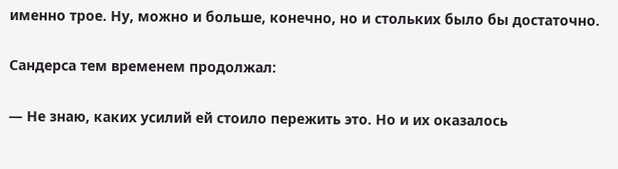именно трое. Ну, можно и больше, конечно, но и стольких было бы достаточно.

Сандерса тем временем продолжал:

— Не знаю, каких усилий ей стоило пережить это. Но и их оказалось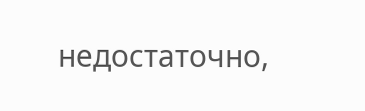недостаточно,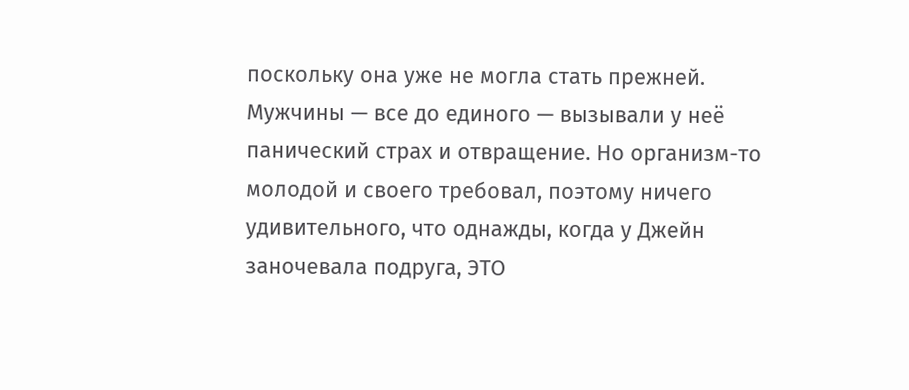поскольку она уже не могла стать прежней. Мужчины — все до единого — вызывали у неё панический страх и отвращение. Но организм-то молодой и своего требовал, поэтому ничего удивительного, что однажды, когда у Джейн заночевала подруга, ЭТО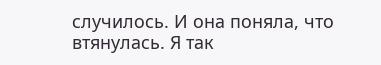случилось. И она поняла, что втянулась. Я так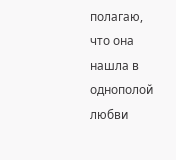полагаю, что она нашла в однополой любви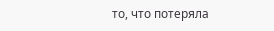то, что потеряла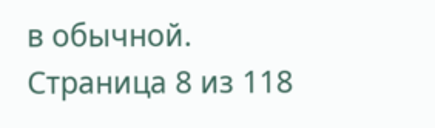в обычной.
Страница 8 из 118